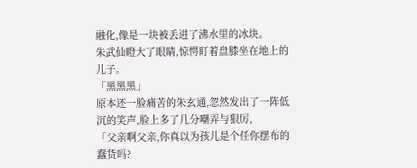融化,像是一块被丢进了沸水里的冰块。
朱武仙瞪大了眼睛,惊愕盯着盘膝坐在地上的儿子。
「黑黑黑」
原本还一脸痛苦的朱玄通,忽然发出了一阵低沉的笑声,脸上多了几分嘲弄与狠厉,
「父亲啊父亲,你真以为孩儿是个任你摆布的蠢货吗?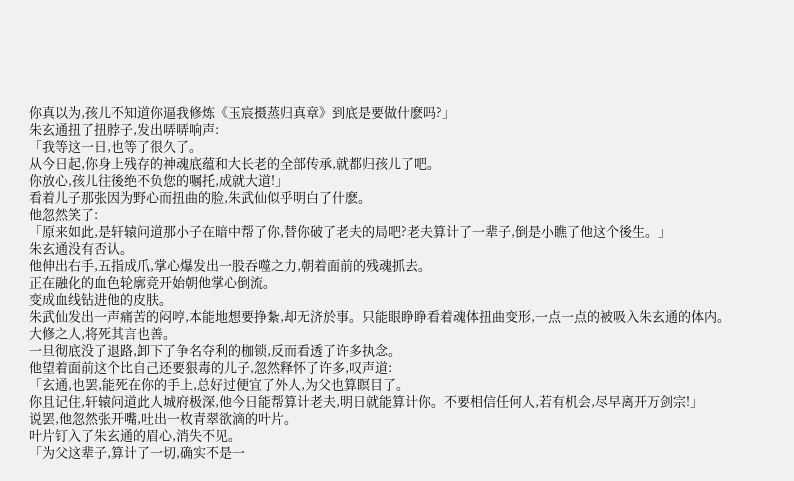你真以为,孩儿不知道你逼我修炼《玉宸摄蒸归真章》到底是要做什麽吗?」
朱玄通扭了扭脖子,发出哢哢响声:
「我等这一日,也等了很久了。
从今日起,你身上残存的神魂底蕴和大长老的全部传承,就都归孩儿了吧。
你放心,孩儿往後绝不负您的嘱托,成就大道!」
看着儿子那张因为野心而扭曲的脸,朱武仙似乎明白了什麽。
他忽然笑了:
「原来如此,是轩辕问道那小子在暗中帮了你,替你破了老夫的局吧?老夫算计了一辈子,倒是小瞧了他这个後生。」
朱玄通没有否认。
他伸出右手,五指成爪,掌心爆发出一股吞噬之力,朝着面前的残魂抓去。
正在融化的血色轮廓竞开始朝他掌心倒流。
变成血线钻进他的皮肤。
朱武仙发出一声痛苦的闷哼,本能地想要挣紮,却无济於事。只能眼睁睁看着魂体扭曲变形,一点一点的被吸入朱玄通的体内。
大修之人,将死其言也善。
一旦彻底没了退路,卸下了争名夺利的枷锁,反而看透了许多执念。
他望着面前这个比自己还要狠毒的儿子,忽然释怀了许多,叹声道:
「玄通,也罢,能死在你的手上,总好过便宜了外人,为父也算瞑目了。
你且记住,轩辕问道此人城府极深,他今日能帮算计老夫,明日就能算计你。不要相信任何人,若有机会,尽早离开万剑宗!」
说罢,他忽然张开嘴,吐出一枚青翠欲滴的叶片。
叶片钉入了朱玄通的眉心,消失不见。
「为父这辈子,算计了一切,确实不是一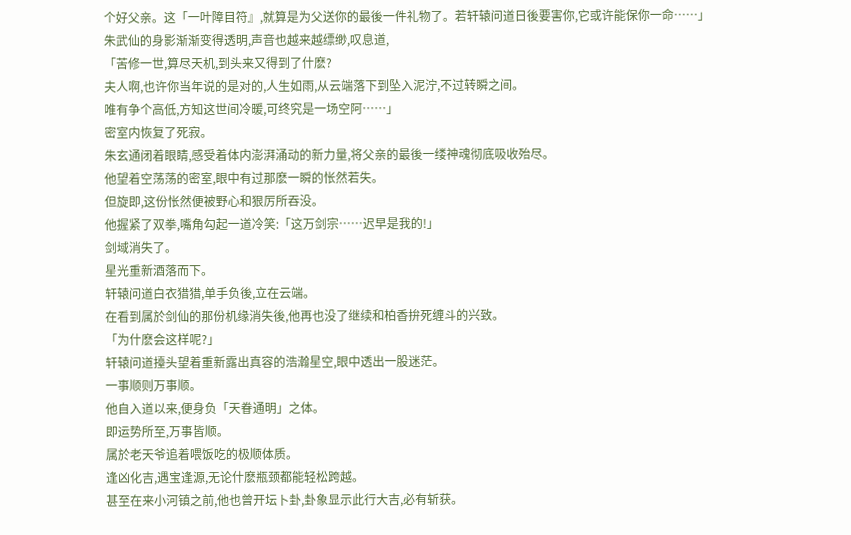个好父亲。这「一叶障目符』,就算是为父送你的最後一件礼物了。若轩辕问道日後要害你,它或许能保你一命……」
朱武仙的身影渐渐变得透明,声音也越来越缥缈,叹息道,
「苦修一世,算尽天机,到头来又得到了什麽?
夫人啊,也许你当年说的是对的,人生如雨,从云端落下到坠入泥泞,不过转瞬之间。
唯有争个高低,方知这世间冷暖,可终究是一场空阿……」
密室内恢复了死寂。
朱玄通闭着眼睛,感受着体内澎湃涌动的新力量,将父亲的最後一缕神魂彻底吸收殆尽。
他望着空荡荡的密室,眼中有过那麽一瞬的怅然若失。
但旋即,这份怅然便被野心和狠厉所吞没。
他握紧了双拳,嘴角勾起一道冷笑:「这万剑宗……迟早是我的!」
剑域消失了。
星光重新酒落而下。
轩辕问道白衣猎猎,单手负後,立在云端。
在看到属於剑仙的那份机缘消失後,他再也没了继续和柏香拚死缠斗的兴致。
「为什麽会这样呢?」
轩辕问道擡头望着重新露出真容的浩瀚星空,眼中透出一股迷茫。
一事顺则万事顺。
他自入道以来,便身负「天眷通明」之体。
即运势所至,万事皆顺。
属於老天爷追着喂饭吃的极顺体质。
逢凶化吉,遇宝逢源,无论什麽瓶颈都能轻松跨越。
甚至在来小河镇之前,他也曾开坛卜卦,卦象显示此行大吉,必有斩获。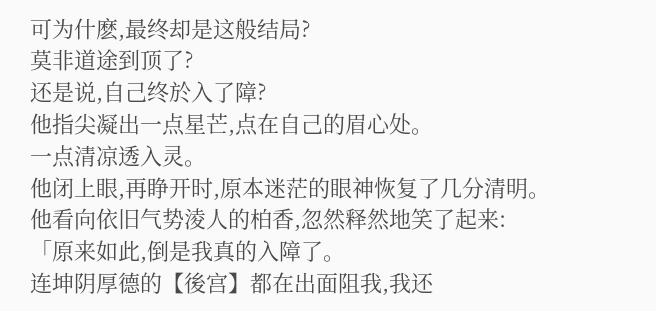可为什麽,最终却是这般结局?
莫非道途到顶了?
还是说,自己终於入了障?
他指尖凝出一点星芒,点在自己的眉心处。
一点清凉透入灵。
他闭上眼,再睁开时,原本迷茫的眼神恢复了几分清明。
他看向依旧气势淩人的柏香,忽然释然地笑了起来:
「原来如此,倒是我真的入障了。
连坤阴厚德的【後宫】都在出面阻我,我还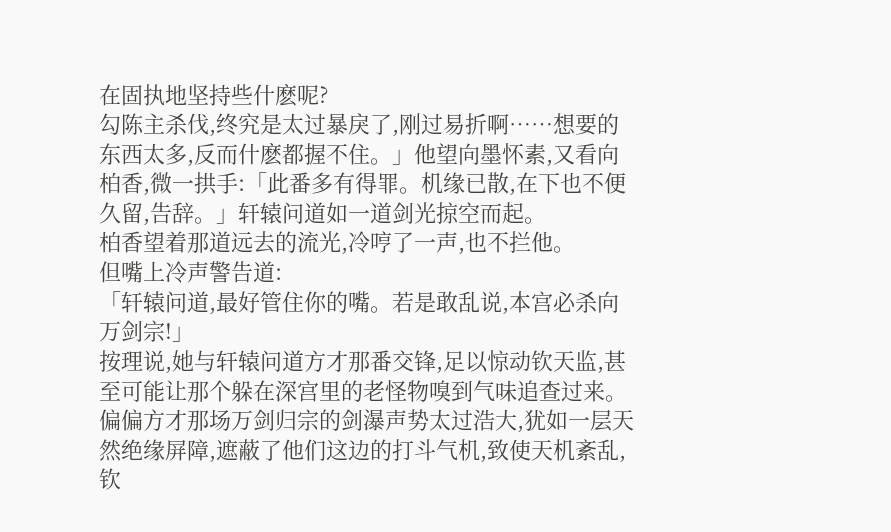在固执地坚持些什麽呢?
勾陈主杀伐,终究是太过暴戾了,刚过易折啊……想要的东西太多,反而什麽都握不住。」他望向墨怀素,又看向柏香,微一拱手:「此番多有得罪。机缘已散,在下也不便久留,告辞。」轩辕问道如一道剑光掠空而起。
柏香望着那道远去的流光,冷哼了一声,也不拦他。
但嘴上冷声警告道:
「轩辕问道,最好管住你的嘴。若是敢乱说,本宫必杀向万剑宗!」
按理说,她与轩辕问道方才那番交锋,足以惊动钦天监,甚至可能让那个躲在深宫里的老怪物嗅到气味追查过来。
偏偏方才那场万剑归宗的剑瀑声势太过浩大,犹如一层天然绝缘屏障,遮蔽了他们这边的打斗气机,致使天机紊乱,钦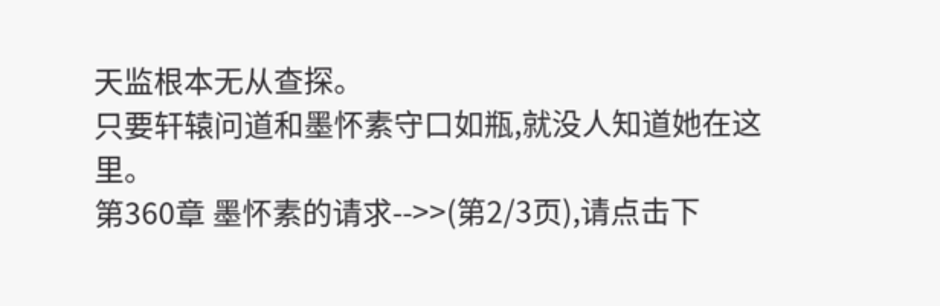天监根本无从查探。
只要轩辕问道和墨怀素守口如瓶,就没人知道她在这里。
第360章 墨怀素的请求-->>(第2/3页),请点击下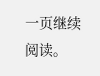一页继续阅读。